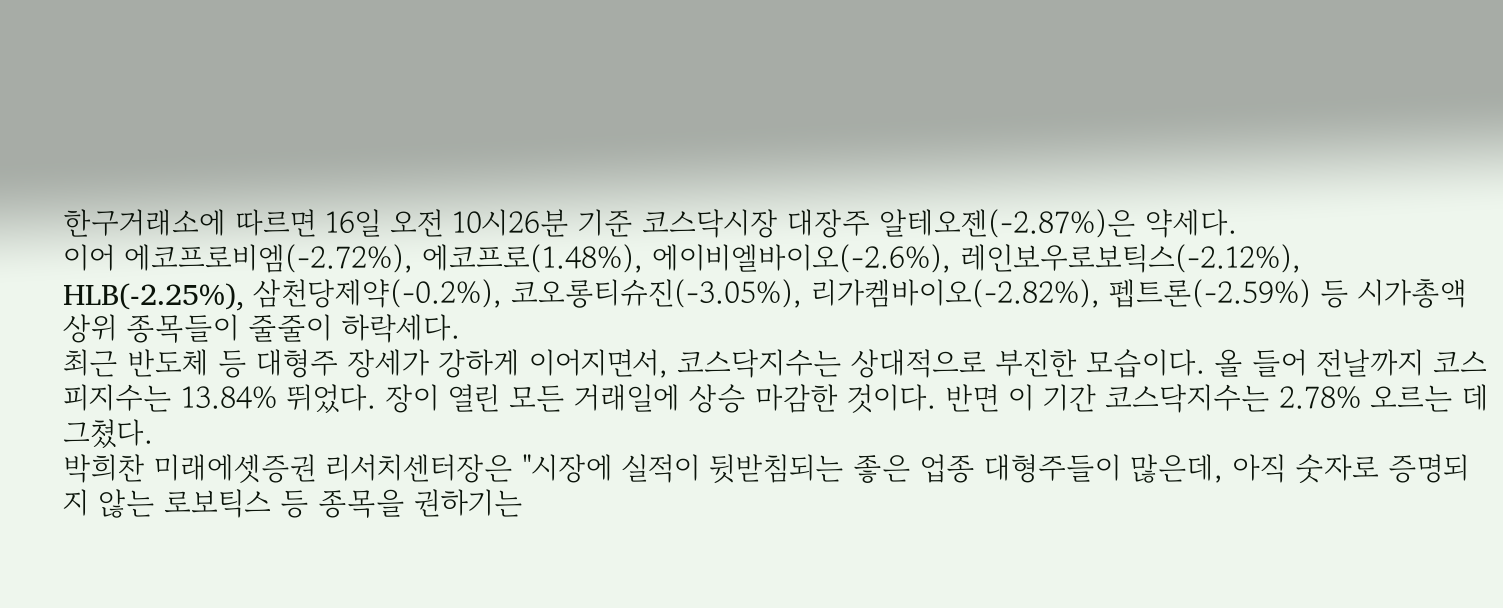한구거래소에 따르면 16일 오전 10시26분 기준 코스닥시장 대장주 알테오젠(-2.87%)은 약세다.
이어 에코프로비엠(-2.72%), 에코프로(1.48%), 에이비엘바이오(-2.6%), 레인보우로보틱스(-2.12%), HLB(-2.25%), 삼천당제약(-0.2%), 코오롱티슈진(-3.05%), 리가켐바이오(-2.82%), 펩트론(-2.59%) 등 시가총액 상위 종목들이 줄줄이 하락세다.
최근 반도체 등 대형주 장세가 강하게 이어지면서, 코스닥지수는 상대적으로 부진한 모습이다. 올 들어 전날까지 코스피지수는 13.84% 뛰었다. 장이 열린 모든 거래일에 상승 마감한 것이다. 반면 이 기간 코스닥지수는 2.78% 오르는 데 그쳤다.
박희찬 미래에셋증권 리서치센터장은 "시장에 실적이 뒷받침되는 좋은 업종 대형주들이 많은데, 아직 숫자로 증명되지 않는 로보틱스 등 종목을 권하기는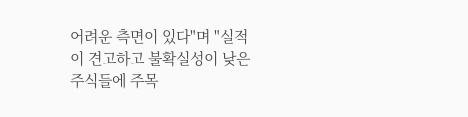어려운 측면이 있다"며 "실적이 견고하고 불확실성이 낮은 주식들에 주목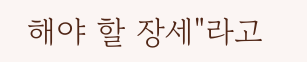해야 할 장세"라고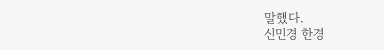말했다.
신민경 한경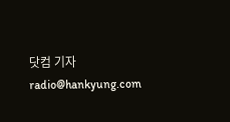닷컴 기자 radio@hankyung.com